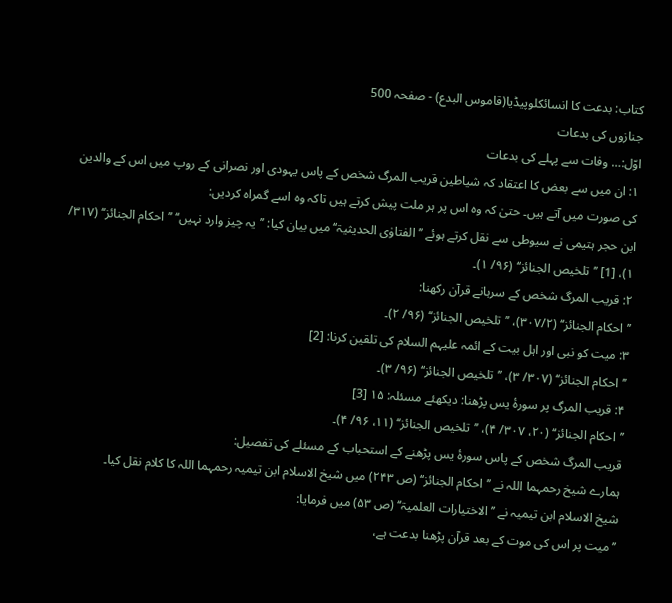کتاب: بدعت کا انسائکلوپیڈیا(قاموس البدع) - صفحہ 500
جنازوں کی بدعات
اوّل:… وفات سے پہلے کی بدعات
۱: ان میں سے بعض کا اعتقاد کہ شیاطین قریب المرگ شخص کے پاس یہودی اور نصرانی کے روپ میں اس کے والدین کی صورت میں آتے ہیں۔ حتیٰ کہ وہ اس پر ہر ملت پیش کرتے ہیں تاکہ وہ اسے گمراہ کردیں:
ابن حجر ہتیمی نے سیوطی سے نقل کرتے ہوئے ’’الفتاوٰی الحدیثیۃ‘‘ میں بیان کیا: ’’یہ چیز وارد نہیں‘‘ ’’احکام الجنائز‘‘ (۳۱۷/ ۱)، [1] ’’تلخیص الجنائز‘‘ (۹۶/ ۱)۔
۲: قریب المرگ شخص کے سرہانے قرآن رکھنا:
’’احکام الجنائز‘‘ (۳۰۷/۲)، ’’تلخیص الجنائز‘‘ (۹۶/ ۲)۔
۳: میت کو نبی اور اہل بیت کے ائمہ علیہم السلام کی تلقین کرنا: [2]
’’احکام الجنائز‘‘ (۳۰۷/ ۳)، ’’تلخیص الجنائز‘‘ (۹۶/ ۳)۔
۴: قریب المرگ پر سورۂ یس پڑھنا: دیکھئے مسئلہ: ۱۵ [3]
’’احکام الجنائز‘‘ (۲۰، ۳۰۷/ ۴)، ’’تلخیص الجنائز‘‘ (۱۱، ۹۶/ ۴)۔
قریب المرگ شخص کے پاس سورۂ یس پڑھنے کے استحباب کے مسئلے کی تفصیل:
ہمارے شیخ رحمہما اللہ نے ’’احکام الجنائز‘‘ (ص ۲۴۳) میں شیخ الاسلام ابن تیمیہ رحمہما اللہ کا کلام نقل کیا۔
شیخ الاسلام ابن تیمیہ نے ’’الاختیارات العلمیۃ‘‘ (ص ۵۳) میں فرمایا:
’’میت پر اس کی موت کے بعد قرآن پڑھنا بدعت ہے،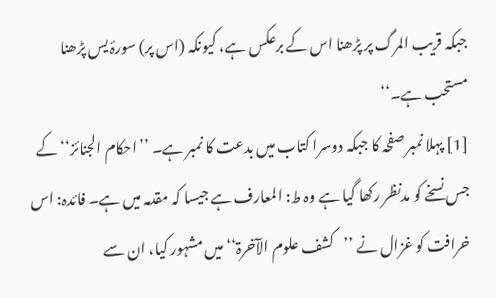جبکہ قریب المرگ پر پڑھنا اس کے برعکس ہے، کیونکہ (اس پر) سورۂ یس پڑھنا مستحب ہے۔‘‘
[1] پہلا نمبر صفحہ کا جبکہ دوسرا کتاب میں بدعت کا نمبر ہے۔ ’’احکام الجنائز‘‘ کے جس نسخے کو مدنظر رکھا گیا ہے وہ ط: المعارف ہے جیسا کہ مقدمہ میں ہے۔ فائدہ: اس خرافت کو غزال نے ’’کشف علوم الآخرۃ‘‘ میں مشہور کیا، ان سے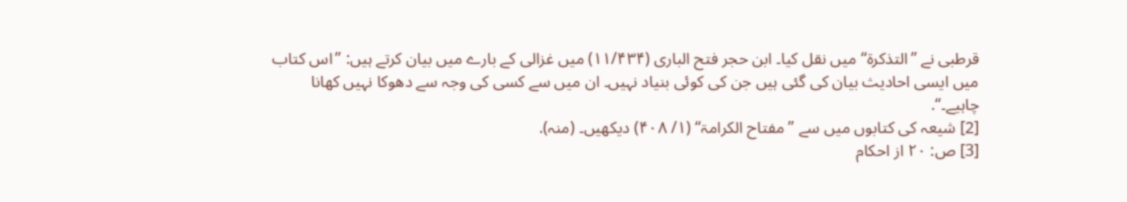قرطبی نے ’’التذکرۃ‘‘ میں نقل کیا۔ ابن حجر فتح الباری (۱۱/۴۳۴) میں غزالی کے بارے میں بیان کرتے ہیں: ’’اس کتاب میں ایسی احادیث بیان کی گئی ہیں جن کی کوئی بنیاد نہیں۔ ان میں سے کسی کی وجہ سے دھوکا نہیں کھانا چاہیے۔‘‘.
[2] شیعہ کی کتابوں میں سے ’’مفتاح الکرامۃ‘‘ (۱/ ۴۰۸) دیکھیں۔ (منہ).
[3] ص: ۲۰ از احکام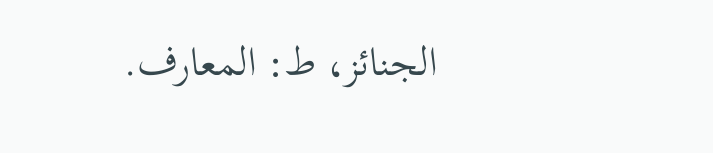الجنائز، ط: المعارف.